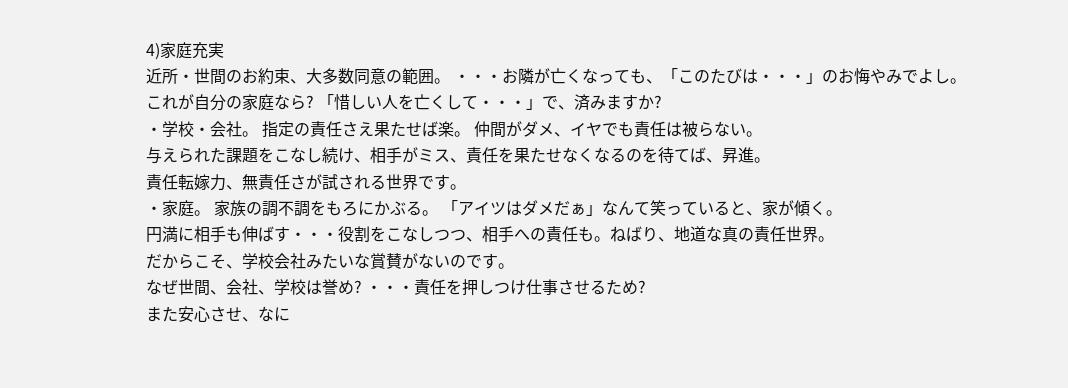4)家庭充実
近所・世間のお約束、大多数同意の範囲。 ・・・お隣が亡くなっても、「このたびは・・・」のお悔やみでよし。
これが自分の家庭なら? 「惜しい人を亡くして・・・」で、済みますか?
・学校・会社。 指定の責任さえ果たせば楽。 仲間がダメ、イヤでも責任は被らない。
与えられた課題をこなし続け、相手がミス、責任を果たせなくなるのを待てば、昇進。
責任転嫁力、無責任さが試される世界です。
・家庭。 家族の調不調をもろにかぶる。 「アイツはダメだぁ」なんて笑っていると、家が傾く。
円満に相手も伸ばす・・・役割をこなしつつ、相手への責任も。ねばり、地道な真の責任世界。
だからこそ、学校会社みたいな賞賛がないのです。
なぜ世間、会社、学校は誉め? ・・・責任を押しつけ仕事させるため?
また安心させ、なに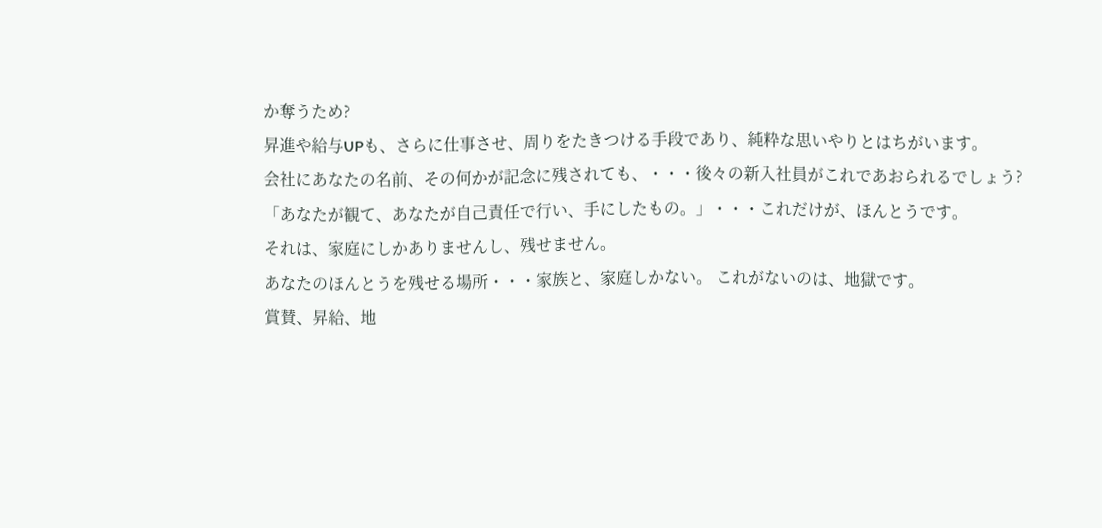か奪うため?
昇進や給与UPも、さらに仕事させ、周りをたきつける手段であり、純粋な思いやりとはちがいます。
会社にあなたの名前、その何かが記念に残されても、・・・後々の新入社員がこれであおられるでしょう?
「あなたが観て、あなたが自己責任で行い、手にしたもの。」・・・これだけが、ほんとうです。
それは、家庭にしかありませんし、残せません。
あなたのほんとうを残せる場所・・・家族と、家庭しかない。 これがないのは、地獄です。
賞賛、昇給、地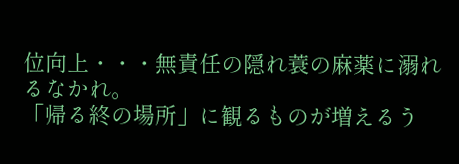位向上・・・無責任の隠れ蓑の麻薬に溺れるなかれ。
「帰る終の場所」に観るものが増えるう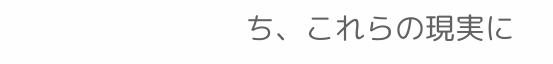ち、これらの現実に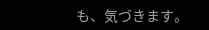も、気づきます。